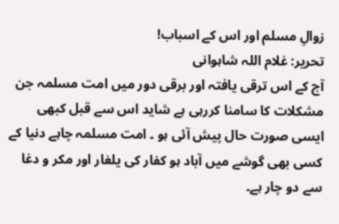زوالِ مسلم اور اس کے اسباب!
تحریر: غلام اللہ شاہوانی
آج کے اس ترقی یافتہ اور برقی دور میں امت مسلمہ جن مشکلات کا سامنا کررہی ہے شاید اس سے قبل کبھی ایسی صورت حال پیش آئی ہو ۔ امت مسلمہ چاہے دنیا کے کسی بھی گوشے میں آباد ہو کفار کی یلغار اور مکر و دغا سے دو چار ہے۔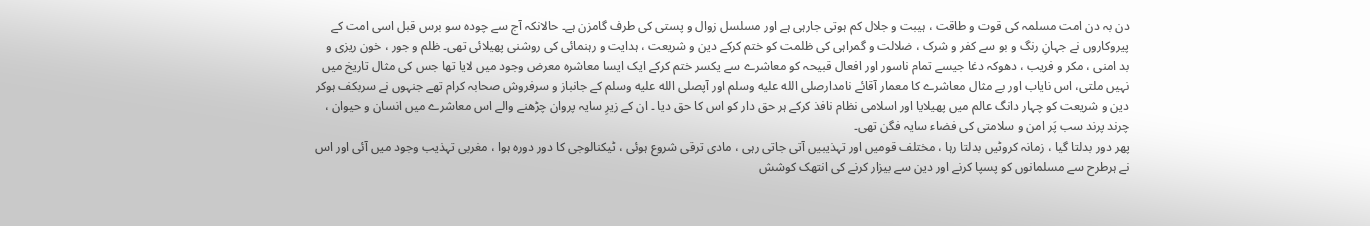دن بہ دن امت مسلمہ کی قوت و طاقت ، ہیبت و جلال کم ہوتی جارہی ہے اور مسلسل زوال و پستی کی طرف گامزن ہے۔ حالانکہ آج سے چودہ سو برس قبل اسی امت کے پیروکاروں نے جہانِ رنگ و بو سے کفر و شرک ، ضلالت و گمراہی کی ظلمت کو ختم کرکے دین و شریعت ، ہدایت و رہنمائی کی روشنی پھیلائی تھی۔ ظلم و جور ، خون ریزی و بد امنی ، مکر و فریب ، دھوکہ دغا جیسے تمام ناسور اور افعال قبیحہ کو معاشرے سے یکسر ختم کرکے ایک ایسا معاشرہ معرض وجود میں لایا تھا جس کی مثال تاریخ میں نہیں ملتی، اس نایاب اور بے مثال معاشرے کا معمار آقائے نامدارصلى الله عليه وسلم اور آپصلى الله عليه وسلم کے جانباز و سرفروش صحابہ کرام تھے جنہوں نے سربکف ہوکر دین و شریعت کو چہار دانگ عالم میں پھیلایا اور اسلامی نظام نافذ کرکے ہر حق دار کو اس کا حق دیا ۔ ان کے زیرِ سایہ پروان چڑھنے والے اس معاشرے میں انسان و حیوان ، چرند پرند سب پَر امن و سلامتی کی فضاء سایہ فگن تھی۔
پھر دور بدلتا گیا ، زمانہ کروٹیں بدلتا رہا ، مختلف قومیں اور تہذیبیں آتی جاتی رہی ، مادی ترقی شروع ہوئی ، ٹیکنالوجی کا دور دورہ ہوا ، مغربی تہذیب وجود میں آئی اور اس نے ہرطرح سے مسلمانوں کو پسپا کرنے اور دین سے بیزار کرنے کی انتھک کوشش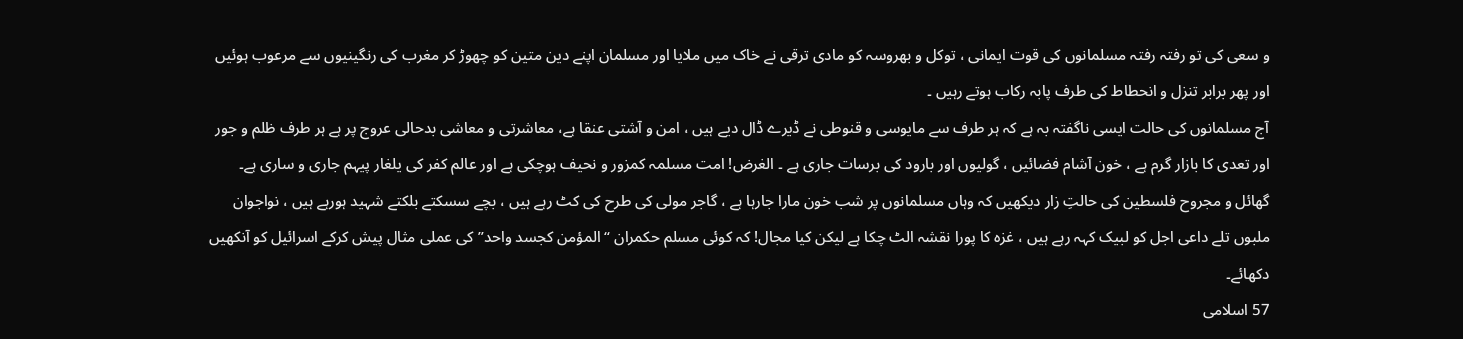و سعی کی تو رفتہ رفتہ مسلمانوں کی قوت ایمانی ، توکل و بھروسہ کو مادی ترقی نے خاک میں ملایا اور مسلمان اپنے دین متین کو چھوڑ کر مغرب کی رنگینیوں سے مرعوب ہوئیں اور پھر برابر تنزل و انحطاط کی طرف پابہ رکاب ہوتے رہیں ۔
آج مسلمانوں کی حالت ایسی ناگفتہ بہ ہے کہ ہر طرف سے مایوسی و قنوطی نے ڈیرے ڈال دیے ہیں ، امن و آشتی عنقا ہے، معاشرتی و معاشی بدحالی عروج پر ہے ہر طرف ظلم و جور اور تعدی کا بازار گرم ہے ، خون آشام فضائیں ، گولیوں اور بارود کی برسات جاری ہے ۔ الغرض! امت مسلمہ کمزور و نحیف ہوچکی ہے اور عالم کفر کی یلغار پیہم جاری و ساری ہے۔
گھائل و مجروح فلسطین کی حالتِ زار دیکھیں کہ وہاں مسلمانوں پر شب خون مارا جارہا ہے ، گاجر مولی کی طرح کی کٹ رہے ہیں ، بچے سسکتے بلکتے شہید ہورہے ہیں ، نواجوان ملبوں تلے داعی اجل کو لبیک کہہ رہے ہیں ، غزہ کا پورا نقشہ الٹ چکا ہے لیکن کیا مجال! کہ کوئی مسلم حکمران “المؤمن کجسد واحد” کی عملی مثال پیش کرکے اسرائیل کو آنکھیں دکھائے۔
57 اسلامی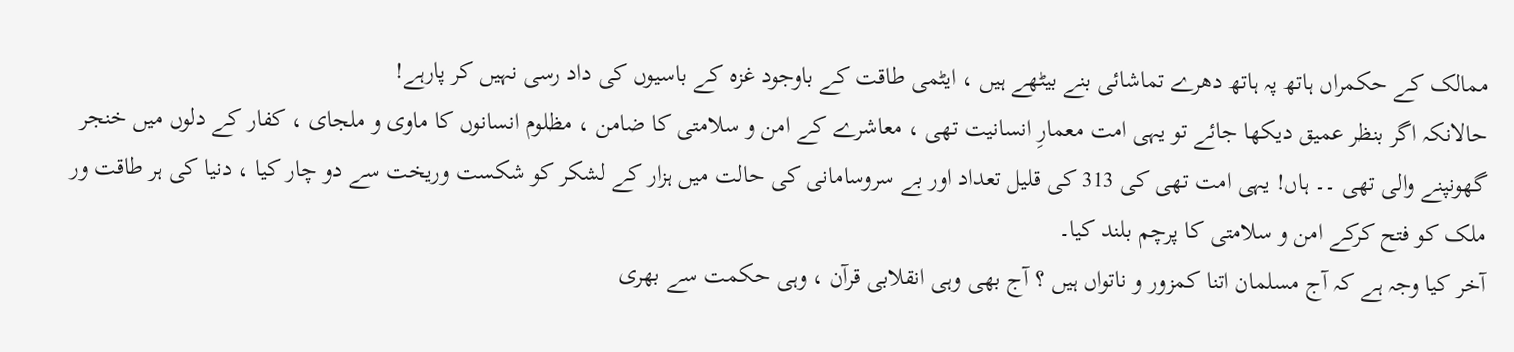ممالک کے حکمراں ہاتھ پہ ہاتھ دھرے تماشائی بنے بیٹھے ہیں ، ایٹمی طاقت کے باوجود غزہ کے باسیوں کی داد رسی نہیں کر پارہے!
حالانکہ اگر بنظر عمیق دیکھا جائے تو یہی امت معمارِ انسانیت تھی ، معاشرے کے امن و سلامتی کا ضامن ، مظلوم انسانوں کا ماوی و ملجای ، کفار کے دلوں میں خنجر گھونپنے والی تھی ۔۔ ہاں! یہی امت تھی کی 313 کی قلیل تعداد اور بے سروسامانی کی حالت میں ہزار کے لشکر کو شکست وریخت سے دو چار کیا ، دنیا کی ہر طاقت ور ملک کو فتح کرکے امن و سلامتی کا پرچم بلند کیا۔
آخر کیا وجہ ہے کہ آج مسلمان اتنا کمزور و ناتواں ہیں ؟ آج بھی وہی انقلابی قرآن ، وہی حکمت سے بھری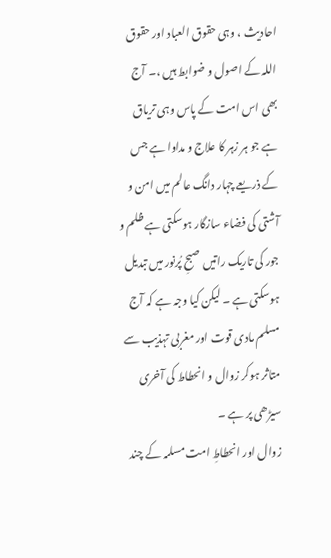احادیث ، وہی حقوق العباد اور حقوق اللہ کے اصول و ضوابط ہیں ،۔ آج بھی اس امت کے پاس وہی تریاق ہے جو ہر زہر کا علاج و مداوا ہے جس کے ذریعے چہار دانگ عالم میں امن و آشتی کی فضاء سازگار ہوسکتی ہے ظلم و جور کی تاریک راتیں صبحِ پُرنور میں تبدیل ہوسکتی ہے ۔ لیکن کیا وجہ ہے کہ آج مسلم مادی قوت اور مغربی تہذیب سے متاثر ہوکر زوال و انحطاط کی آخری سیڑھی پر ہے ۔
زوال اور انحطاطِ امت مسلمہ کے چند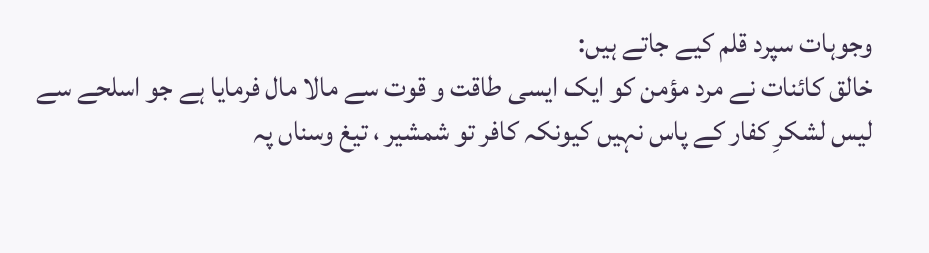وجوہات سپرد قلم کیے جاتے ہیں:
خالق کائنات نے مرد مؤمن کو ایک ایسی طاقت و قوت سے مالا مال فرمایا ہے جو اسلحے سے لیس لشکرِ کفار کے پاس نہیں کیونکہ کافر تو شمشیر ، تیغ وسناں پہ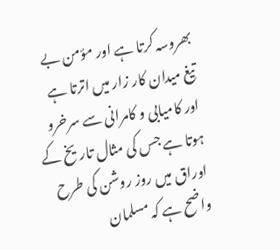بھروسہ کرتا ہے اور مؤمن بے تیغ میدان کار زار میں اترتا ہے اور کامیابی و کامرانی سے سرخرو ہوتا ہے جس کی مثال تاریخ کے اوراق میں روز روشن کی طرح واضح ہے کہ مسلمان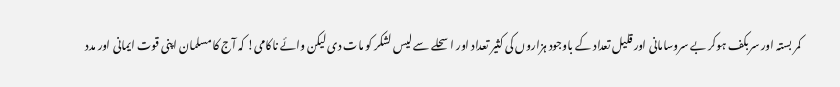کمر بستہ اور سربکف ہوکر بے سروسامانی اور قلیل تعداد کے باوجود ہزاروں کی کثیر تعداد اور اسحلے سے لیس لشکر کو مات دی لیکن وائے ناکامی! کہ آج کا مسلمان اپنی قوت ایمانی اور مدد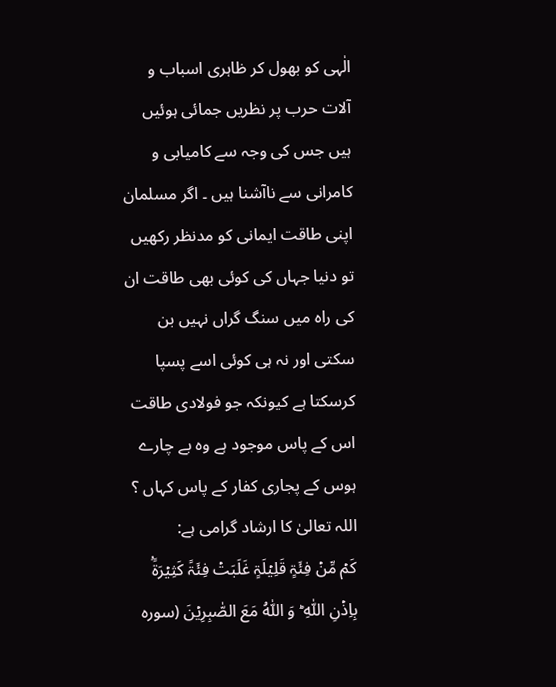الٰہی کو بھول کر ظاہری اسباب و آلات حرب پر نظریں جمائی ہوئیں ہیں جس کی وجہ سے کامیابی و کامرانی سے ناآشنا ہیں ۔ اگر مسلمان اپنی طاقت ایمانی کو مدنظر رکھیں تو دنیا جہاں کی کوئی بھی طاقت ان کی راہ میں سنگ گراں نہیں بن سکتی اور نہ ہی کوئی اسے پسپا کرسکتا ہے کیونکہ جو فولادی طاقت اس کے پاس موجود ہے وہ بے چارے ہوس کے پجاری کفار کے پاس کہاں ؟
اللہ تعالیٰ کا ارشاد گرامی ہے:
کَمۡ مِّنۡ فِئَۃٍ قَلِیۡلَۃٍ غَلَبَتۡ فِئَۃً کَثِیۡرَۃًۢ بِاِذۡنِ اللّٰہِ ؕ وَ اللّٰہُ مَعَ الصّٰبِرِیۡنَ (سوره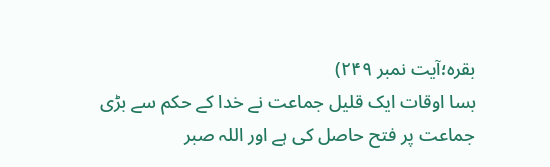بقرہ؛آیت نمبر ۲۴۹)
بسا اوقات ایک قلیل جماعت نے خدا کے حکم سے بڑی جماعت پر فتح حاصل کی ہے اور اللہ صبر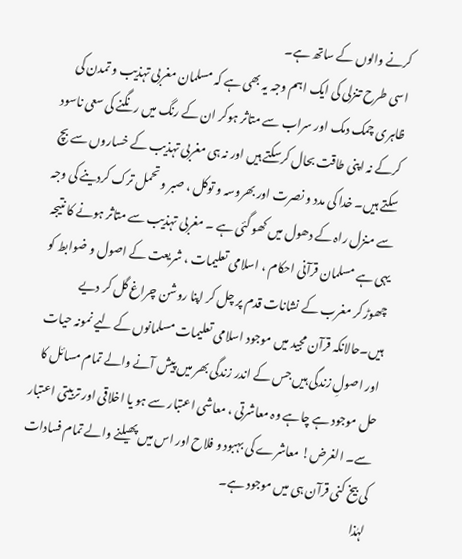کرنے والوں کے ساتھ ہے۔
اسی طرح تنزلی کی ایک اہم وجہ یہ بھی ہے کہ مسلمان مغربی تہذیب و تمدن کی ظاہری چمک دمک اور سراب سے متاثر ہوکر ان کے رنگ میں رنگنے کی سعی ناسود کرکے نہ اپنی طاقت بحال کرسکتے ہیں اور نہ ہی مغربی تہذیب کے خساروں سے بچ سکتے ہیں۔ خدا کی مدد و نصرت اور بھروسہ و توکل ، صبر و تحمل ترک کردینے کی وجہ سے منزل راہ کے دھول میں کھو گئی ہے ۔ مغربی تہذیب سے متاثر ہونے کا نتیجہ یہی ہے مسلمان قرآنی احکام ، اسلامی تعلیمات ، شریعت کے اصول و ضوابط کو چھوڑ کر مغرب کے نشانات قدم پر چل کر اپنا روشن چراغ گل کر دیے ہیں۔حالانکہ قرآن مجید میں موجود اسلامی تعلیمات مسلمانوں کے لیے نمونہ حیات اور اصولِ زندگی ہیں جس کے اندر زندگی بھر میں پیش آنے والے تمام مسائل کا حل موجود ہے چاہے وہ معاشرتی ، معاشی اعتبار سے ہو یا اخلاقی اور تربیتی اعتبار سے۔ الغرض! معاشرے کی بہبود و فلاح اور اس میں پھیلنے والے تمام فسادات کی بیخ کنی قرآن ہی میں موجود ہے۔
لہٰذا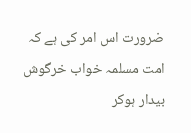ضرورت اس امر کی ہے کہ امت مسلمہ خواب خرگوش بیدار ہوکر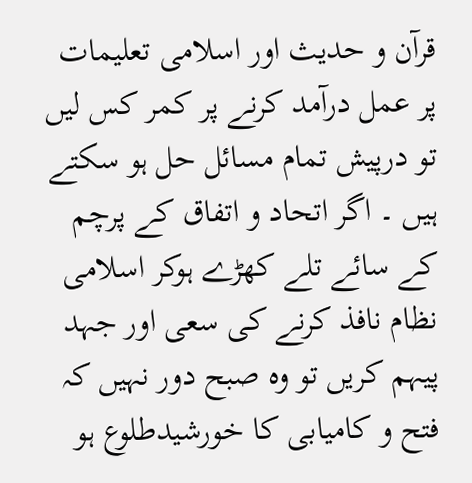قرآن و حدیث اور اسلامی تعلیمات پر عمل درآمد کرنے پر کمر کس لیں تو درپیش تمام مسائل حل ہو سکتے ہیں ۔ اگر اتحاد و اتفاق کے پرچم کے سائے تلے کھڑے ہوکر اسلامی نظام نافذ کرنے کی سعی اور جہد پیہم کریں تو وہ صبح دور نہیں کہ فتح و کامیابی کا خورشیدطلوع ہو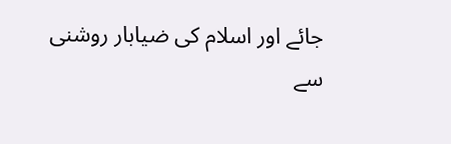جائے اور اسلام کی ضیابار روشنی سے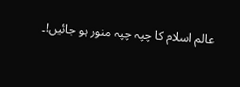عالم اسلام کا چپہ چپہ منور ہو جائیں!۔